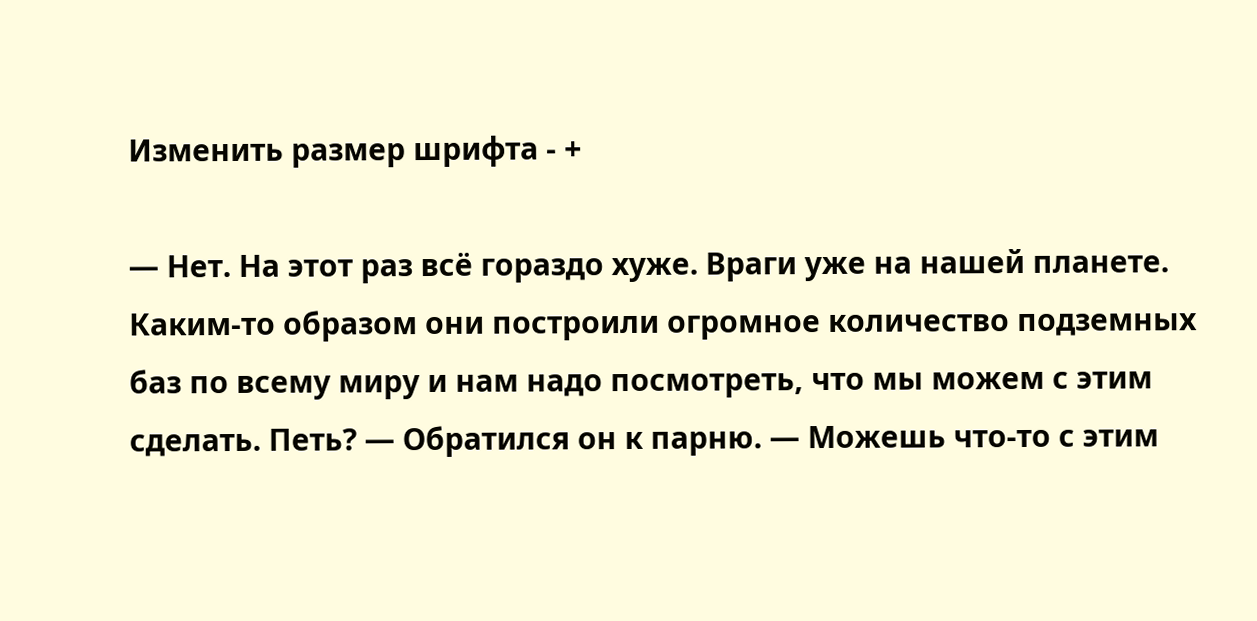Изменить размер шрифта - +

— Нет. На этот раз всё гораздо хуже. Враги уже на нашей планете. Каким-то образом они построили огромное количество подземных баз по всему миру и нам надо посмотреть, что мы можем с этим сделать. Петь? — Обратился он к парню. — Можешь что-то с этим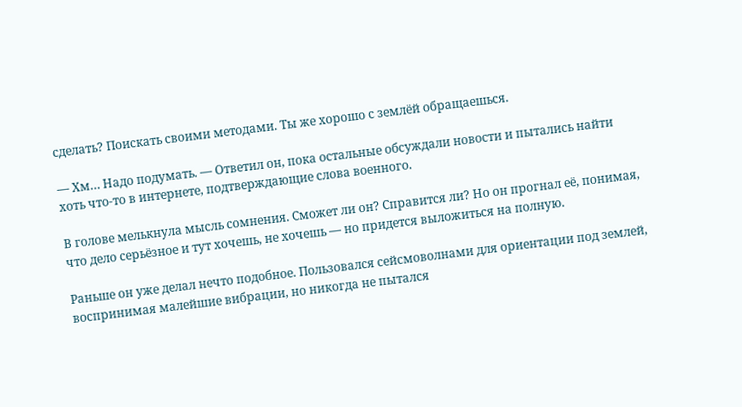сделать? Поискать своими методами. Ты же хорошо с землёй обращаешься.

— Хм… Надо подумать. — Ответил он, пока остальные обсуждали новости и пытались найти хоть что-то в интернете, подтверждающие слова военного.

В голове мелькнула мысль сомнения. Сможет ли он? Справится ли? Но он прогнал её, понимая, что дело серьёзное и тут хочешь, не хочешь — но придется выложиться на полную.

Раньше он уже делал нечто подобное. Пользовался сейсмоволнами для ориентации под землей, воспринимая малейшие вибрации, но никогда не пытался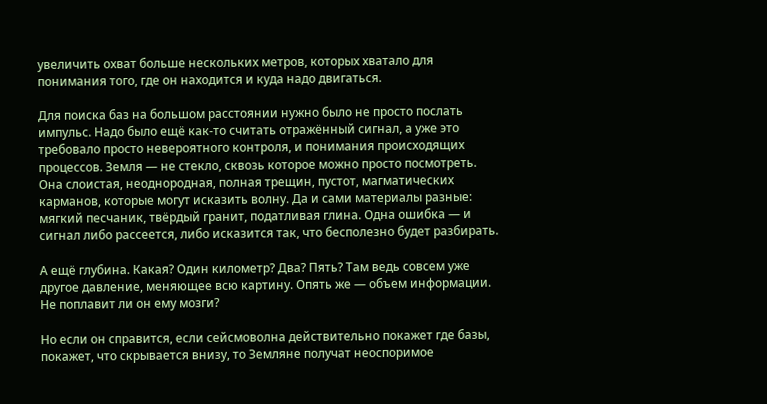увеличить охват больше нескольких метров, которых хватало для понимания того, где он находится и куда надо двигаться.

Для поиска баз на большом расстоянии нужно было не просто послать импульс. Надо было ещё как-то считать отражённый сигнал, а уже это требовало просто невероятного контроля, и понимания происходящих процессов. Земля — не стекло, сквозь которое можно просто посмотреть. Она слоистая, неоднородная, полная трещин, пустот, магматических карманов, которые могут исказить волну. Да и сами материалы разные: мягкий песчаник, твёрдый гранит, податливая глина. Одна ошибка — и сигнал либо рассеется, либо исказится так, что бесполезно будет разбирать.

А ещё глубина. Какая? Один километр? Два? Пять? Там ведь совсем уже другое давление, меняющее всю картину. Опять же — объем информации. Не поплавит ли он ему мозги?

Но если он справится, если сейсмоволна действительно покажет где базы, покажет, что скрывается внизу, то Земляне получат неоспоримое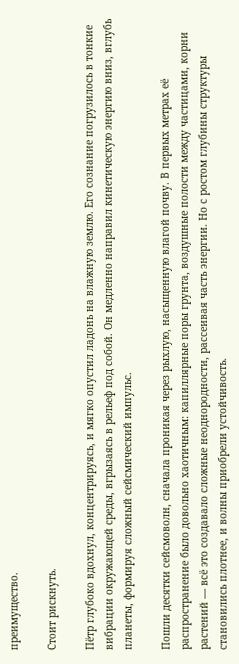преимущество.

Стоит рискнуть.

Пётр глубоко вдохнул, концентрируясь, и мягко опустил ладонь на влажную землю. Его сознание погрузилось в тонкие вибрации окружающей среды, вгрызаясь в рельеф под собой. Он медленно направил кинетическую энергию вниз, вглубь планеты, формируя сложный сейсмический импульс.

Пошли десятки сейсмоволн, сначала проникая через рыхлую, насыщенную влагой почву. В первых метрах её распространение было довольно хаотичным: капиллярные поры грунта, воздушные полости между частицами, корни растений — всё это создавало сложные неоднородности, рассеивая часть энергии. Но с ростом глубины структуры становились плотнее, и волны приобрели устойчивость.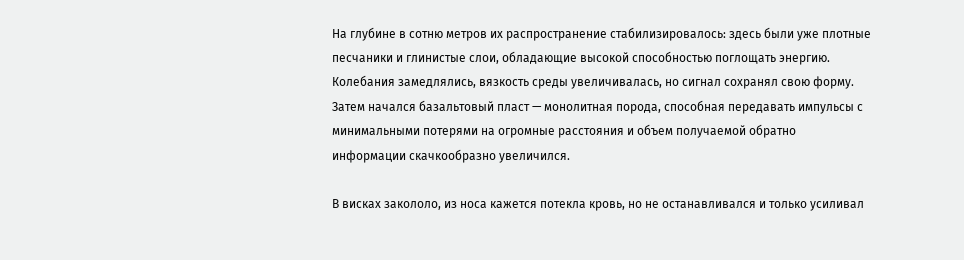На глубине в сотню метров их распространение стабилизировалось: здесь были уже плотные песчаники и глинистые слои, обладающие высокой способностью поглощать энергию. Колебания замедлялись, вязкость среды увеличивалась, но сигнал сохранял свою форму. Затем начался базальтовый пласт — монолитная порода, способная передавать импульсы с минимальными потерями на огромные расстояния и объем получаемой обратно информации скачкообразно увеличился.

В висках закололо, из носа кажется потекла кровь, но не останавливался и только усиливал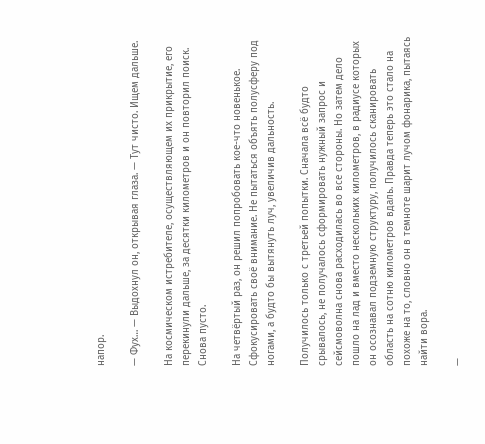напор.

— Фух… — Выдохнул он, открывая глаза. — Тут чисто. Ищем дальше.

На космическом истребителе, осуществляющем их прикрытие, его перекинули дальше, за десятки километров и он повторил поиск. Снова пусто.

На четвёртый раз, он решил попробовать кое-что новенькое. Сфокусировать своё внимание. Не пытаться объять полусферу под ногами, а будто бы вытянуть луч, увеличив дальность.

Получилось только с третьей попытки. Сначала всё будто срывалось, не получалось сформировать нужный запрос и сейсмоволна снова расходилась во все стороны. Но затем дело пошло на лад и вместо нескольких километров, в радиусе которых он осознавал подземную структуру, получилось сканировать область на сотню километров вдаль. Правда теперь это стало на похоже на то, словно он в темноте шарит лучом фонарика, пытаясь найти вора.

—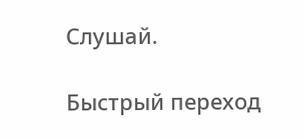Слушай.

Быстрый переход